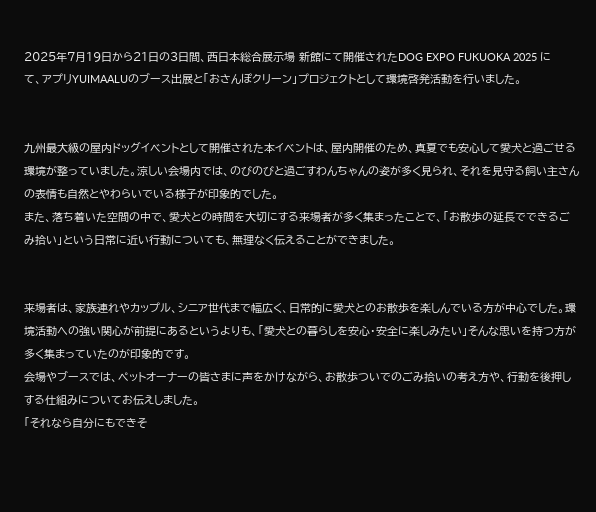2025年7月19日から21日の3日間、西日本総合展示場 新館にて開催されたDOG EXPO FUKUOKA 2025 にて、アプリYUIMAALUのブース出展と「おさんぽクリーン」プロジェクトとして環境啓発活動を行いました。


九州最大級の屋内ドッグイベントとして開催された本イベントは、屋内開催のため、真夏でも安心して愛犬と過ごせる環境が整っていました。涼しい会場内では、のびのびと過ごすわんちゃんの姿が多く見られ、それを見守る飼い主さんの表情も自然とやわらいでいる様子が印象的でした。
また、落ち着いた空間の中で、愛犬との時間を大切にする来場者が多く集まったことで、「お散歩の延長でできるごみ拾い」という日常に近い行動についても、無理なく伝えることができました。


来場者は、家族連れやカップル、シニア世代まで幅広く、日常的に愛犬とのお散歩を楽しんでいる方が中心でした。環境活動への強い関心が前提にあるというよりも、「愛犬との暮らしを安心・安全に楽しみたい」そんな思いを持つ方が多く集まっていたのが印象的です。
会場やブースでは、ペットオーナーの皆さまに声をかけながら、お散歩ついでのごみ拾いの考え方や、行動を後押しする仕組みについてお伝えしました。
「それなら自分にもできそ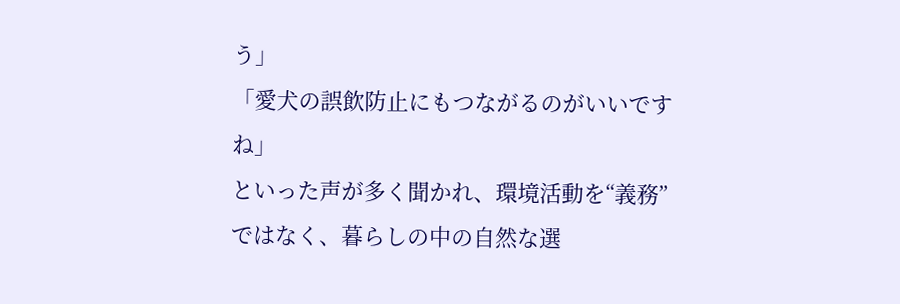う」
「愛犬の誤飲防止にもつながるのがいいですね」
といった声が多く聞かれ、環境活動を“義務”ではなく、暮らしの中の自然な選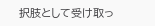択肢として受け取っ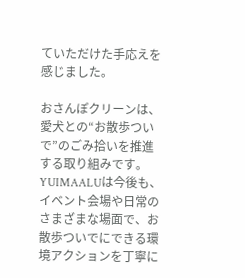ていただけた手応えを感じました。

おさんぽクリーンは、愛犬との“お散歩ついで”のごみ拾いを推進する取り組みです。YUIMAALUは今後も、イベント会場や日常のさまざまな場面で、お散歩ついでにできる環境アクションを丁寧に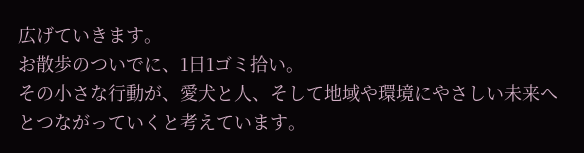広げていきます。
お散歩のついでに、1日1ゴミ拾い。
その小さな行動が、愛犬と人、そして地域や環境にやさしい未来へとつながっていくと考えています。